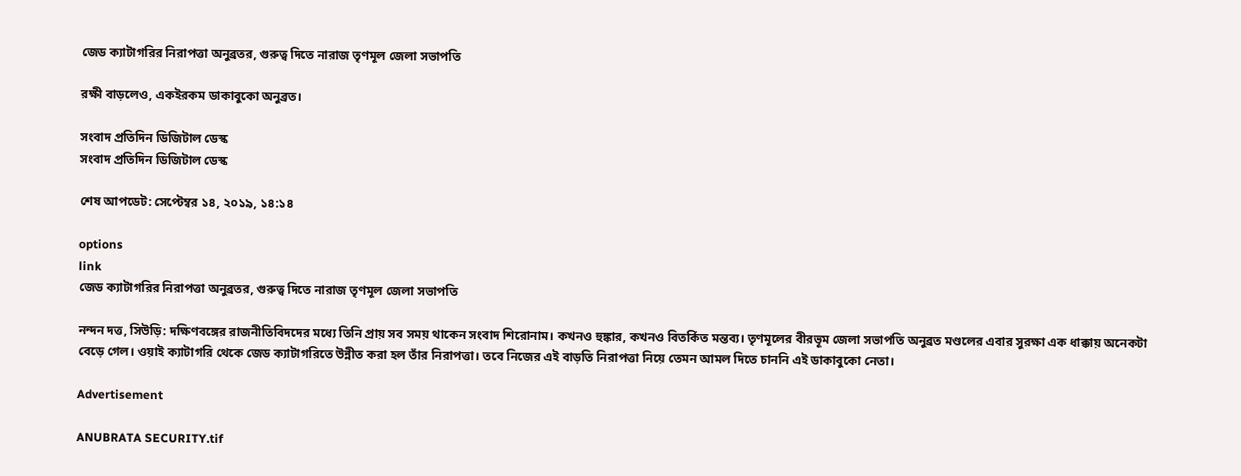জেড ক্যাটাগরির নিরাপত্তা অনুব্রতর, গুরুত্ব দিতে নারাজ তৃণমূল জেলা সভাপতি

রক্ষী বাড়লেও, একইরকম ডাকাবুকো অনুব্রত।

সংবাদ প্রতিদিন ডিজিটাল ডেস্ক
সংবাদ প্রতিদিন ডিজিটাল ডেস্ক

শেষ আপডেট: সেপ্টেম্বর ১৪, ২০১৯, ১৪:১৪

options
link
জেড ক্যাটাগরির নিরাপত্তা অনুব্রতর, গুরুত্ব দিতে নারাজ তৃণমূল জেলা সভাপতি

নন্দন দত্ত, সিউড়ি: দক্ষিণবঙ্গের রাজনীতিবিদদের মধ্যে তিনি প্রায় সব সময় থাকেন সংবাদ শিরোনাম। কখনও হুঙ্কার, কখনও বিতর্কিত মন্তব্য। তৃণমূলের বীরভূম জেলা সভাপতি অনুব্রত মণ্ডলের এবার সুরক্ষা এক ধাক্কায় অনেকটা বেড়ে গেল। ওয়াই ক্যাটাগরি থেকে জেড ক্যাটাগরিতে উন্নীত করা হল তাঁর নিরাপত্তা। তবে নিজের এই বাড়তি নিরাপত্তা নিয়ে তেমন আমল দিতে চাননি এই ডাকাবুকো নেতা।

Advertisement

ANUBRATA SECURITY.tif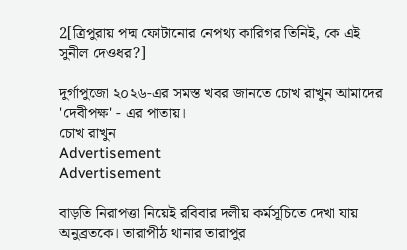2[ত্রিপুরায় পদ্ম ফোটানোর নেপথ্য কারিগর তিনিই, কে এই সুনীল দেওধর?]

দুর্গাপুজো ২০২৬-এর সমস্ত খবর জানতে চোখ রাখুন আমাদের 'দেবীপক্ষ' - এর পাতায়।
চোখ রাখুন
Advertisement
Advertisement

বাড়তি নিরাপত্তা নিয়েই রবিবার দলীয় কর্মসূচিতে দেখা যায় অনুব্রতকে। তারাপীঠ থানার তারাপুর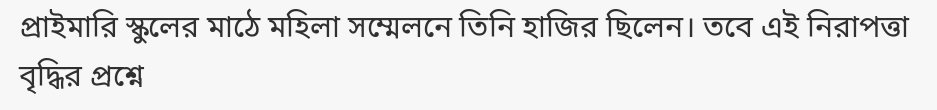প্রাইমারি স্কুলের মাঠে মহিলা সম্মেলনে তিনি হাজির ছিলেন। তবে এই নিরাপত্তা বৃদ্ধির প্রশ্নে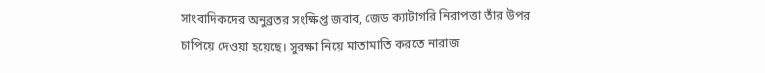সাংবাদিকদের অনুব্রতর সংক্ষিপ্ত জবাব, জেড ক্যাটাগরি নিরাপত্তা তাঁর উপর চাপিয়ে দেওয়া হয়েছে। সুরক্ষা নিয়ে মাতামাতি করতে নারাজ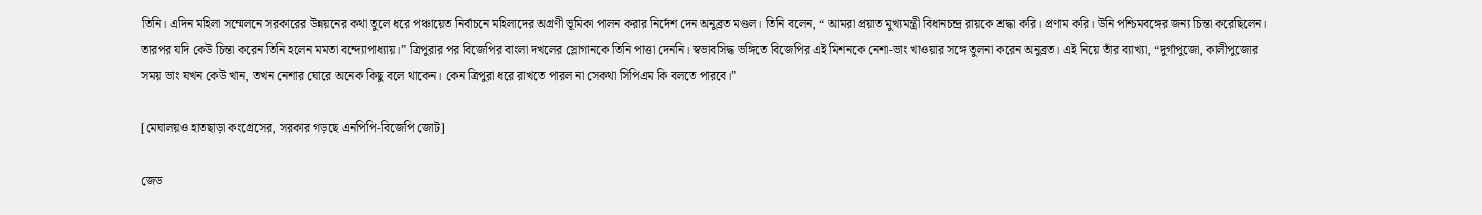তিনি। এদিন মহিলা সম্মেলনে সরকারের উন্নয়নের কথা তুলে ধরে পঞ্চায়েত নির্বাচনে মহিলাদের অগ্রণী ভূমিকা পালন করার নির্দেশ দেন অনুব্রত মণ্ডল। তিনি বলেন, “ আমরা প্রয়াত মুখ্যমন্ত্রী বিধানচন্দ্র রায়কে শ্রদ্ধা করি। প্রণাম করি। উনি পশ্চিমবঙ্গের জন্য চিন্তা করেছিলেন। তারপর যদি কেউ চিন্তা করেন তিনি হলেন মমতা বন্দ্যোপাধ্যায়।” ত্রিপুরার পর বিজেপির বাংলা দখলের স্লোগানকে তিনি পাত্তা দেননি। স্বভাবসিদ্ধ ভঙ্গিতে বিজেপির এই মিশনকে নেশা-ভাং খাওয়ার সঙ্গে তুলনা করেন অনুব্রত। এই নিয়ে তাঁর ব্যাখ্যা, “দুর্গাপুজো, কালীপুজোর সময় ভাং যখন কেউ খান, তখন নেশার ঘোরে অনেক কিছু বলে থাকেন। কেন ত্রিপুরা ধরে রাখতে পারল না সেকথা সিপিএম কি বলতে পারবে।”

[মেঘালয়ও হাতছাড়া কংগ্রেসের, সরকার গড়ছে এনপিপি-বিজেপি জোট]

জেড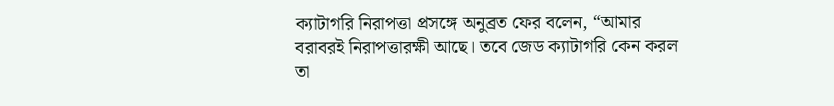ক্যাটাগরি নিরাপত্তা প্রসঙ্গে অনুব্রত ফের বলেন, “আমার বরাবরই নিরাপত্তারক্ষী আছে। তবে জেড ক্যাটাগরি কেন করল তা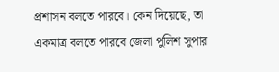প্রশাসন বলতে পারবে। কেন দিয়েছে, তা একমাত্র বলতে পারবে জেলা পুলিশ সুপার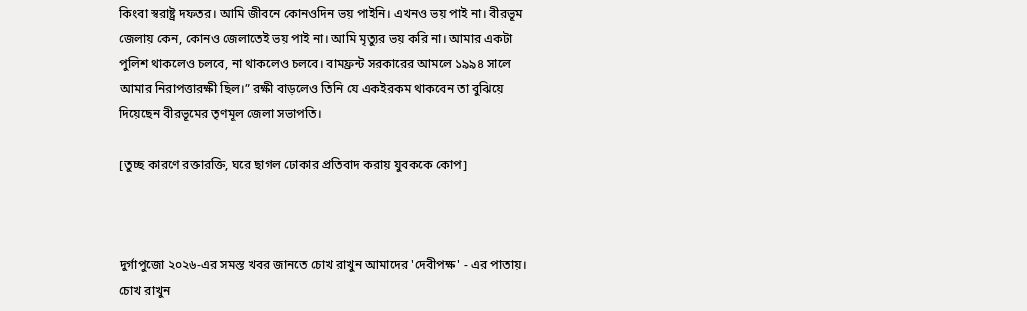কিংবা স্বরাষ্ট্র দফতর। আমি জীবনে কোনওদিন ভয় পাইনি। এখনও ভয় পাই না। বীরভূম জেলায় কেন, কোনও জেলাতেই ভয় পাই না। আমি মৃত্যুর ভয় করি না। আমার একটা পুলিশ থাকলেও চলবে, না থাকলেও চলবে। বামফ্রন্ট সরকারের আমলে ১৯৯৪ সালে আমার নিরাপত্তারক্ষী ছিল।” রক্ষী বাড়লেও তিনি যে একইরকম থাকবেন তা বুঝিয়ে দিয়েছেন বীরভূমের তৃণমূল জেলা সভাপতি।

[তুচ্ছ কারণে রক্তারক্তি, ঘরে ছাগল ঢোকার প্রতিবাদ করায় যুবককে কোপ]



দুর্গাপুজো ২০২৬-এর সমস্ত খবর জানতে চোখ রাখুন আমাদের 'দেবীপক্ষ' - এর পাতায়।
চোখ রাখুন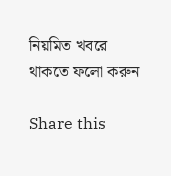নিয়মিত খবরে থাকতে ফলো করুন

Share this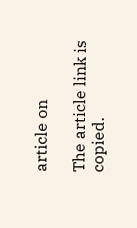article on

The article link is copied.